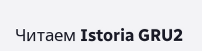Читаем Istoria GRU2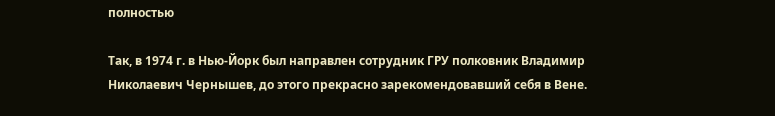полностью

Так, в 1974 г. в Нью-Йорк был направлен сотрудник ГРУ полковник Владимир Николаевич Чернышев, до этого прекрасно зарекомендовавший себя в Вене.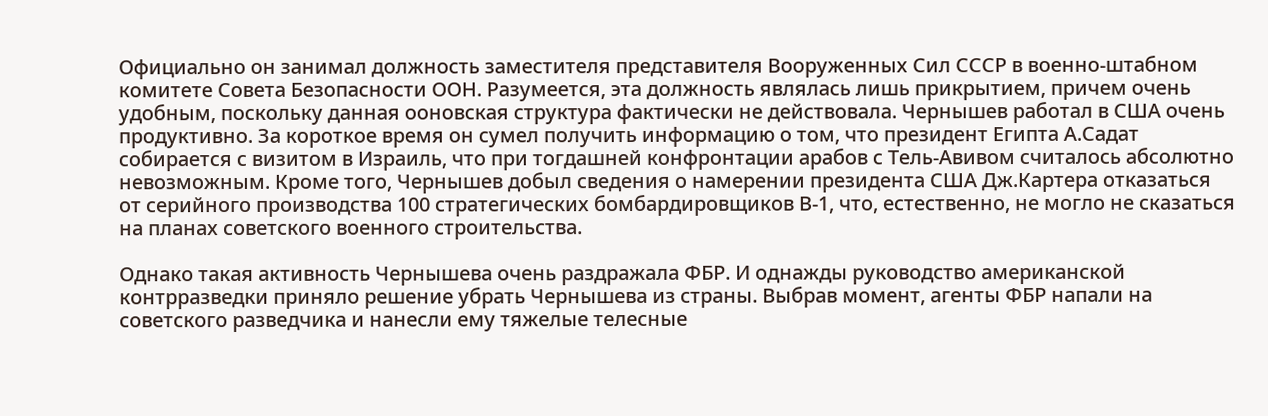Официально он занимал должность заместителя представителя Вооруженных Сил СССР в военно-штабном комитете Совета Безопасности ООН. Разумеется, эта должность являлась лишь прикрытием, причем очень удобным, поскольку данная ооновская структура фактически не действовала. Чернышев работал в США очень продуктивно. За короткое время он сумел получить информацию о том, что президент Египта А.Садат собирается с визитом в Израиль, что при тогдашней конфронтации арабов с Тель-Авивом считалось абсолютно невозможным. Кроме того, Чернышев добыл сведения о намерении президента США Дж.Картера отказаться от серийного производства 100 стратегических бомбардировщиков В-1, что, естественно, не могло не сказаться на планах советского военного строительства.

Однако такая активность Чернышева очень раздражала ФБР. И однажды руководство американской контрразведки приняло решение убрать Чернышева из страны. Выбрав момент, агенты ФБР напали на советского разведчика и нанесли ему тяжелые телесные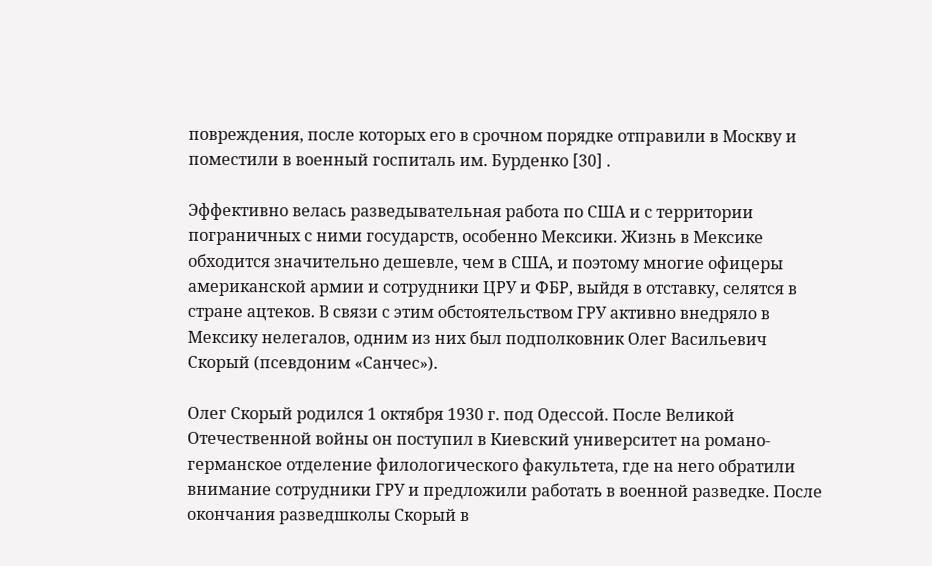повреждения, после которых его в срочном порядке отправили в Москву и поместили в военный госпиталь им. Бурденко [30] .

Эффективно велась разведывательная работа по США и с территории пограничных с ними государств, особенно Мексики. Жизнь в Мексике обходится значительно дешевле, чем в США, и поэтому многие офицеры американской армии и сотрудники ЦРУ и ФБР, выйдя в отставку, селятся в стране ацтеков. В связи с этим обстоятельством ГРУ активно внедряло в Мексику нелегалов, одним из них был подполковник Олег Васильевич Скорый (псевдоним «Санчес»).

Олег Скорый родился 1 октября 1930 г. под Одессой. После Великой Отечественной войны он поступил в Киевский университет на романо-германское отделение филологического факультета, где на него обратили внимание сотрудники ГРУ и предложили работать в военной разведке. После окончания разведшколы Скорый в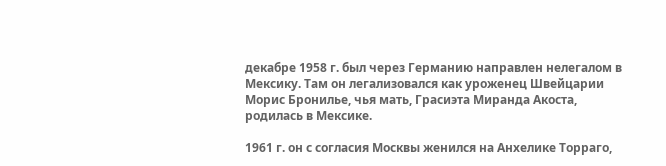декабре 1958 г. был через Германию направлен нелегалом в Мексику. Там он легализовался как уроженец Швейцарии Морис Бронилье, чья мать, Грасиэта Миранда Акоста, родилась в Мексике.

1961 г. он с согласия Москвы женился на Анхелике Торраго,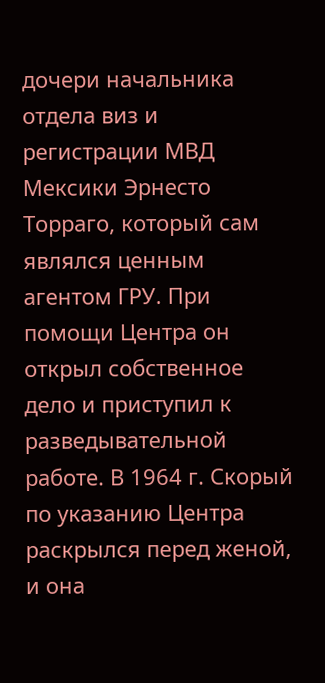дочери начальника отдела виз и регистрации МВД Мексики Эрнесто Торраго, который сам являлся ценным агентом ГРУ. При помощи Центра он открыл собственное дело и приступил к разведывательной работе. В 1964 г. Скорый по указанию Центра раскрылся перед женой, и она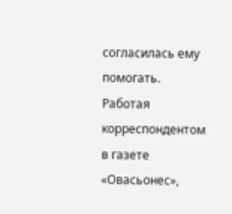согласилась ему помогать. Работая корреспондентом в газете «Овасьонес»,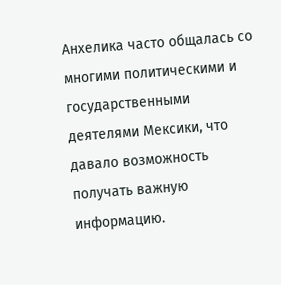Анхелика часто общалась со многими политическими и государственными деятелями Мексики, что давало возможность получать важную информацию.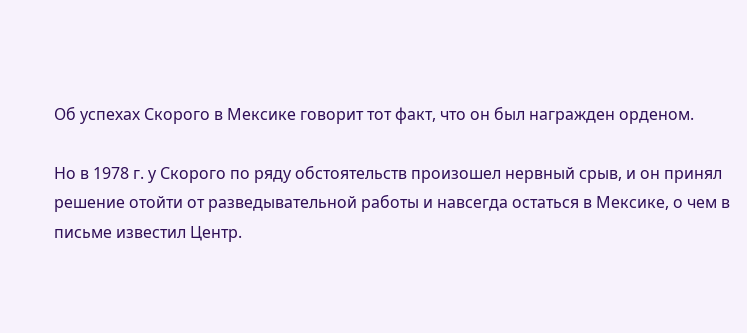Об успехах Скорого в Мексике говорит тот факт, что он был награжден орденом.

Но в 1978 г. у Скорого по ряду обстоятельств произошел нервный срыв, и он принял решение отойти от разведывательной работы и навсегда остаться в Мексике, о чем в письме известил Центр.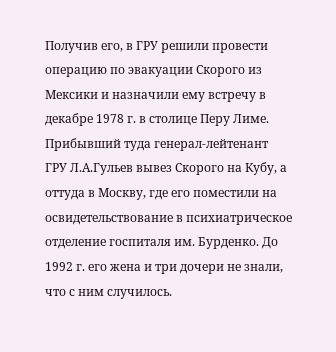Получив его, в ГРУ решили провести операцию по эвакуации Скорого из Мексики и назначили ему встречу в декабре 1978 г. в столице Перу Лиме. Прибывший туда генерал-лейтенант ГРУ Л.А.Гульев вывез Скорого на Кубу, а оттуда в Москву, где его поместили на освидетельствование в психиатрическое отделение госпиталя им. Бурденко. До 1992 г. его жена и три дочери не знали, что с ним случилось.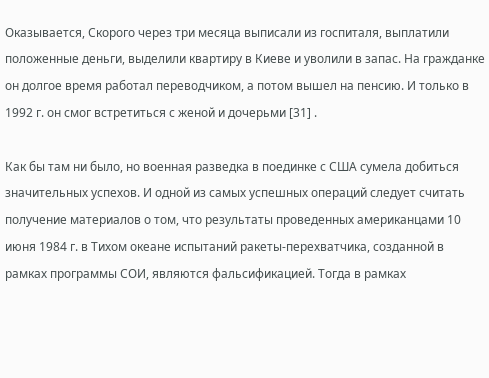Оказывается, Скорого через три месяца выписали из госпиталя, выплатили положенные деньги, выделили квартиру в Киеве и уволили в запас. На гражданке он долгое время работал переводчиком, а потом вышел на пенсию. И только в 1992 г. он смог встретиться с женой и дочерьми [31] .

Как бы там ни было, но военная разведка в поединке с США сумела добиться значительных успехов. И одной из самых успешных операций следует считать получение материалов о том, что результаты проведенных американцами 10 июня 1984 г. в Тихом океане испытаний ракеты-перехватчика, созданной в рамках программы СОИ, являются фальсификацией. Тогда в рамках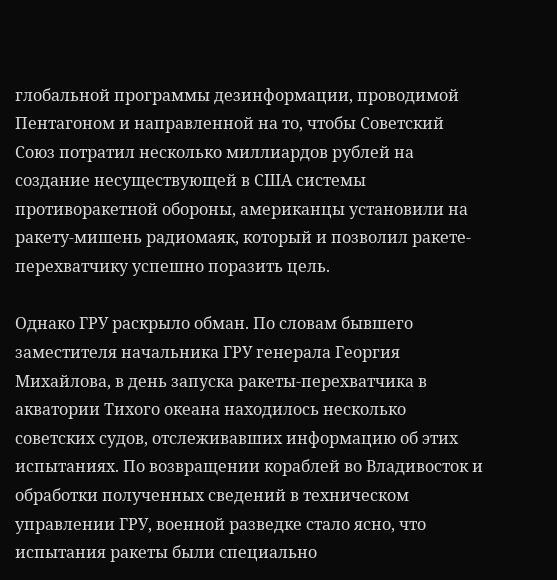глобальной программы дезинформации, проводимой Пентагоном и направленной на то, чтобы Советский Союз потратил несколько миллиардов рублей на создание несуществующей в США системы противоракетной обороны, американцы установили на ракету-мишень радиомаяк, который и позволил ракете-перехватчику успешно поразить цель.

Однако ГРУ раскрыло обман. По словам бывшего заместителя начальника ГРУ генерала Георгия Михайлова, в день запуска ракеты-перехватчика в акватории Тихого океана находилось несколько советских судов, отслеживавших информацию об этих испытаниях. По возвращении кораблей во Владивосток и обработки полученных сведений в техническом управлении ГРУ, военной разведке стало ясно, что испытания ракеты были специально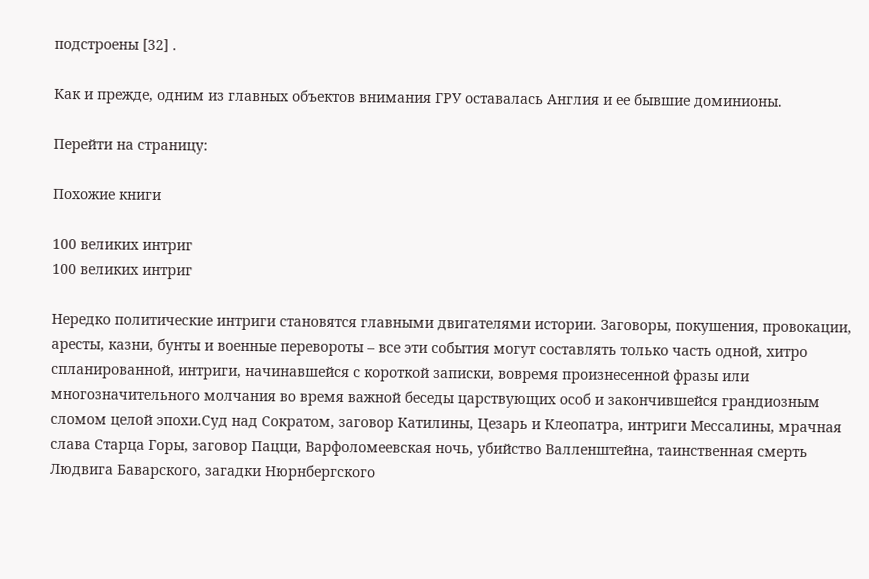подстроены [32] .

Как и прежде, одним из главных объектов внимания ГРУ оставалась Англия и ее бывшие доминионы.

Перейти на страницу:

Похожие книги

100 великих интриг
100 великих интриг

Нередко политические интриги становятся главными двигателями истории. Заговоры, покушения, провокации, аресты, казни, бунты и военные перевороты – все эти события могут составлять только часть одной, хитро спланированной, интриги, начинавшейся с короткой записки, вовремя произнесенной фразы или многозначительного молчания во время важной беседы царствующих особ и закончившейся грандиозным сломом целой эпохи.Суд над Сократом, заговор Катилины, Цезарь и Клеопатра, интриги Мессалины, мрачная слава Старца Горы, заговор Пацци, Варфоломеевская ночь, убийство Валленштейна, таинственная смерть Людвига Баварского, загадки Нюрнбергского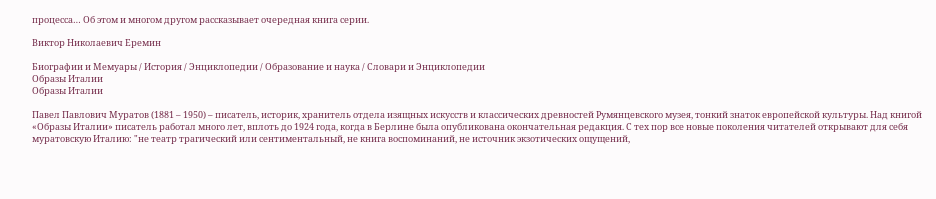процесса… Об этом и многом другом рассказывает очередная книга серии.

Виктор Николаевич Еремин

Биографии и Мемуары / История / Энциклопедии / Образование и наука / Словари и Энциклопедии
Образы Италии
Образы Италии

Павел Павлович Муратов (1881 – 1950) – писатель, историк, хранитель отдела изящных искусств и классических древностей Румянцевского музея, тонкий знаток европейской культуры. Над книгой «Образы Италии» писатель работал много лет, вплоть до 1924 года, когда в Берлине была опубликована окончательная редакция. С тех пор все новые поколения читателей открывают для себя муратовскую Италию: "не театр трагический или сентиментальный, не книга воспоминаний, не источник экзотических ощущений,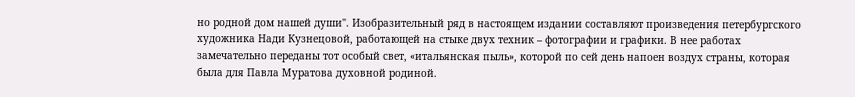но родной дом нашей души". Изобразительный ряд в настоящем издании составляют произведения петербургского художника Нади Кузнецовой, работающей на стыке двух техник – фотографии и графики. В нее работах замечательно переданы тот особый свет, «итальянская пыль», которой по сей день напоен воздух страны, которая была для Павла Муратова духовной родиной.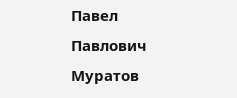Павел Павлович Муратов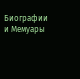Биографии и Мемуары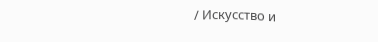/ Искусство и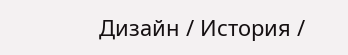Дизайн / История /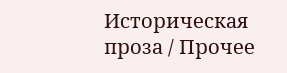Историческая проза / Прочее